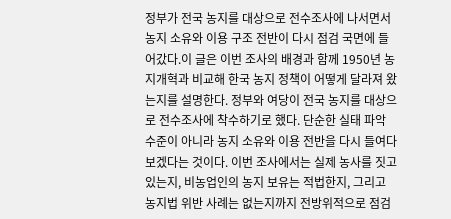정부가 전국 농지를 대상으로 전수조사에 나서면서 농지 소유와 이용 구조 전반이 다시 점검 국면에 들어갔다.이 글은 이번 조사의 배경과 함께 1950년 농지개혁과 비교해 한국 농지 정책이 어떻게 달라져 왔는지를 설명한다. 정부와 여당이 전국 농지를 대상으로 전수조사에 착수하기로 했다. 단순한 실태 파악 수준이 아니라 농지 소유와 이용 전반을 다시 들여다보겠다는 것이다. 이번 조사에서는 실제 농사를 짓고 있는지, 비농업인의 농지 보유는 적법한지, 그리고 농지법 위반 사례는 없는지까지 전방위적으로 점검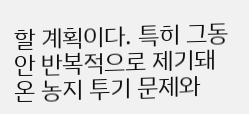할 계획이다. 특히 그동안 반복적으로 제기돼 온 농지 투기 문제와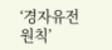‘경자유전 원칙’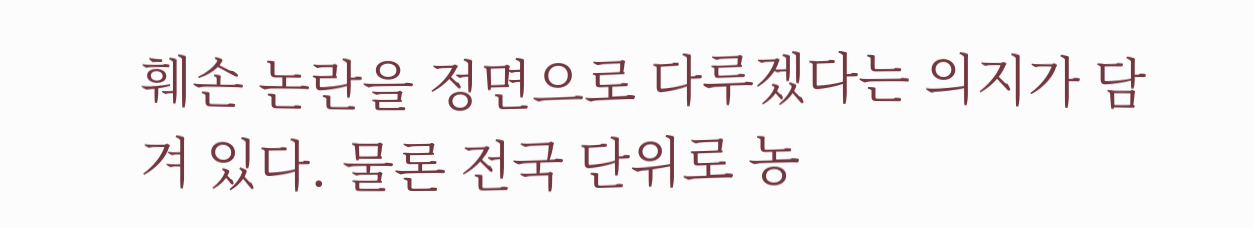훼손 논란을 정면으로 다루겠다는 의지가 담겨 있다. 물론 전국 단위로 농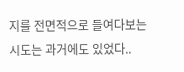지를 전면적으로 들여다보는 시도는 과거에도 있었다..